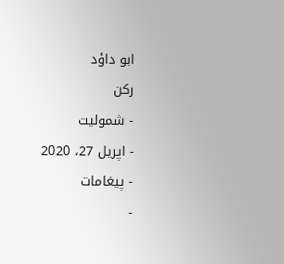ابو داؤد
رکن
- شمولیت
- اپریل 27، 2020
- پیغامات
-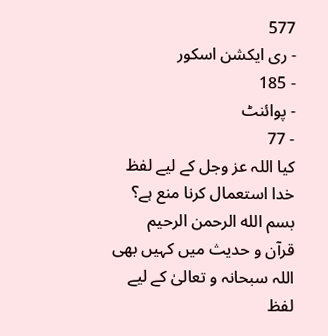577
- ری ایکشن اسکور
- 185
- پوائنٹ
- 77
کیا اللہ عز وجل کے لیے لفظ خدا استعمال کرنا منع ہے؟
بسم الله الرحمن الرحيم
قرآن و حدیث میں کہیں بھی اللہ سبحانہ و تعالیٰ کے لیے لفظ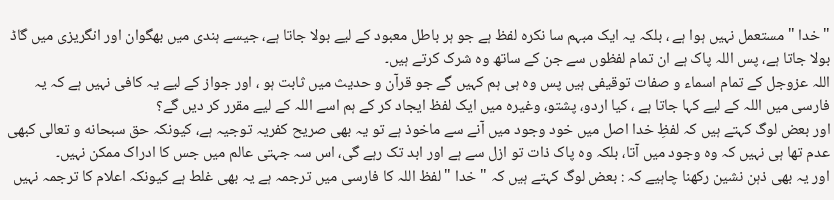"خدا " مستعمل نہیں ہوا ہے ، بلکہ یہ ایک مبہم سا نکرہ لفظ ہے جو ہر باطل معبود کے لیے بولا جاتا ہے، جیسے ہندی میں بھگوان اور انگریزی میں گاڈ بولا جاتا ہے، پس اللہ پاک ہے ان تمام لفظوں سے جن کے ساتھ وہ شرک کرتے ہیں۔
اللہ عزوجل کے تمام اسماء و صفات توقیفی ہیں پس وہ ہی ہم کہیں گے جو قرآن و حدیث میں ثابت ہو ، اور جواز کے لیے یہ کافی نہیں ہے کہ یہ فارسی میں اللہ کے لیے کہا جاتا ہے ، کیا اردو، پشتو، وغیرہ میں ایک لفظ ایجاد کر کے ہم اسے اللہ کے لیے مقرر کر دیں گے؟
اور بعض لوگ کہتے ہیں کہ لفظِ خدا اصل میں خود وجود میں آنے سے ماخوذ ہے تو یہ بھی صریح کفریہ توجیہ ہے، کیونکہ حق سبحانه و تعالی کبھی عدم تھا ہی نہیں کہ وہ وجود میں آتا، بلکہ وہ پاک ذات تو ازل سے ہے اور ابد تک رہے گی، اس سہ جہتی عالم میں جس کا ادراک ممکن نہیں۔
اور یہ بھی ذہن نشین رکھنا چاہیے کہ : بعض لوگ کہتے ہیں کہ " خدا " لفظ اللہ کا فارسی میں ترجمہ ہے یہ بھی غلط ہے کیونکہ اعلام کا ترجمہ نہیں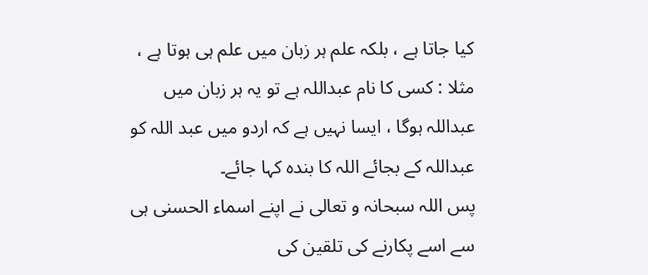کیا جاتا ہے ، بلکہ علم ہر زبان میں علم ہی ہوتا ہے ، مثلا : کسی کا نام عبداللہ ہے تو یہ ہر زبان میں عبداللہ ہوگا ، ایسا نہیں ہے کہ اردو میں عبد اللہ کو عبداللہ کے بجائے اللہ کا بندہ کہا جائے۔
پس اللہ سبحانہ و تعالی نے اپنے اسماء الحسنی ہی سے اسے پکارنے کی تلقین کی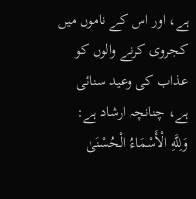ہے، اور اس کے ناموں میں کجروی کرنے والوں کو عذاب کی وعید سنائی ہے، چنانچہ ارشاد ہے:
وَلِلَّهِ الْأَسْمَاءُ الْحُسْنَىٰ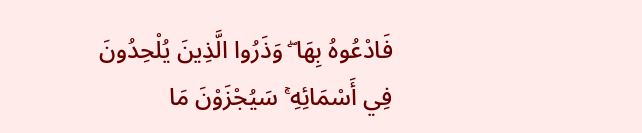فَادْعُوهُ بِهَا ۖ وَذَرُوا الَّذِينَ يُلْحِدُونَ فِي أَسْمَائِهِ ۚ سَيُجْزَوْنَ مَا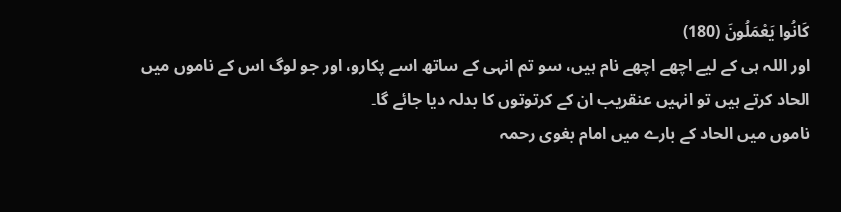كَانُوا يَعْمَلُونَ (180)
اور اللہ ہی کے لیے اچھے اچھے نام ہیں، سو تم انہی کے ساتھ اسے پکارو، اور جو لوگ اس کے ناموں میں الحاد کرتے ہیں تو انہیں عنقریب ان کے کرتوتوں کا بدلہ دیا جائے گا۔
ناموں میں الحاد کے بارے میں امام بغوی رحمہ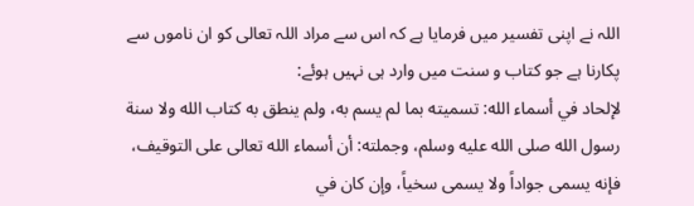اللہ نے اپنی تفسیر میں فرمایا ہے کہ اس سے مراد اللہ تعالی کو ان ناموں سے پکارنا ہے جو کتاب و سنت میں وارد ہی نہیں ہوئے:
لإلحاد في أسماء الله: تسميته بما لم يسم به، ولم ينطق به كتاب الله ولا سنة رسول الله صلى الله عليه وسلم، وجملته: أن أسماء الله تعالى على التوقيف، فإنه يسمى جواداً ولا يسمى سخياً، وإن كان في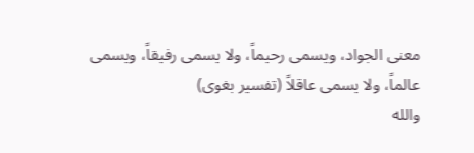معنى الجواد، ويسمى رحيماً، ولا يسمى رفيقاً، ويسمى عالماً، ولا يسمى عاقلاً (تفسیر بغوی)
والله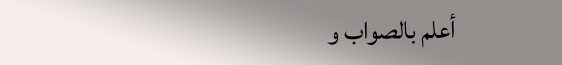أعلم بالصواب و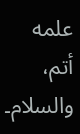علمه أتم، والسلام۔